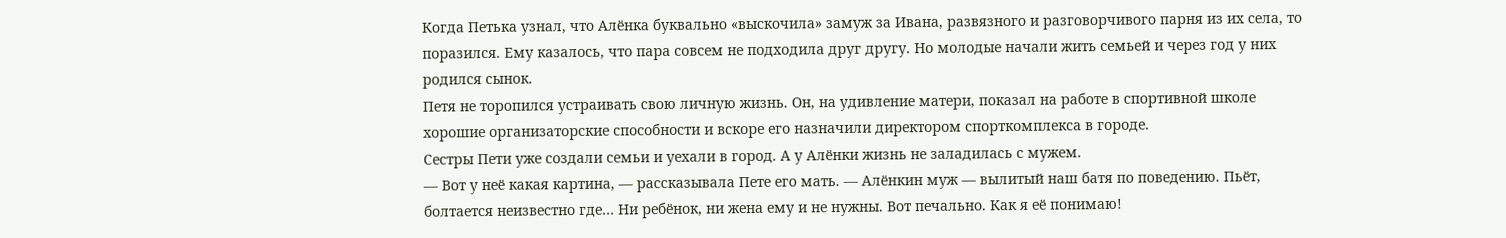Когда Петька узнал, что Алёнка буквально «выскочила» замуж за Ивана, развязного и разговорчивого парня из их села, то поразился. Ему казалось, что пара совсем не подходила друг другу. Но молодые начали жить семьей и через год у них родился сынок.
Петя не торопился устраивать свою личную жизнь. Он, на удивление матери, показал на работе в спортивной школе хорошие организаторские способности и вскоре его назначили директором спорткомплекса в городе.
Сестры Пети уже создали семьи и уехали в город. А у Алёнки жизнь не заладилась с мужем.
— Вот у неё какая картина, — рассказывала Пете его мать. — Алёнкин муж — вылитый наш батя по поведению. Пьёт, болтается неизвестно где… Ни ребёнок, ни жена ему и не нужны. Вот печально. Как я её понимаю!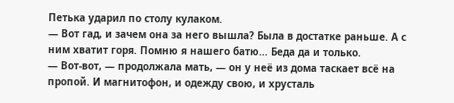Петька ударил по столу кулаком.
— Вот гад, и зачем она за него вышла? Была в достатке раньше. А с ним хватит горя. Помню я нашего батю… Беда да и только.
— Вот-вот, — продолжала мать, — он у неё из дома таскает всё на пропой. И магнитофон, и одежду свою, и хрусталь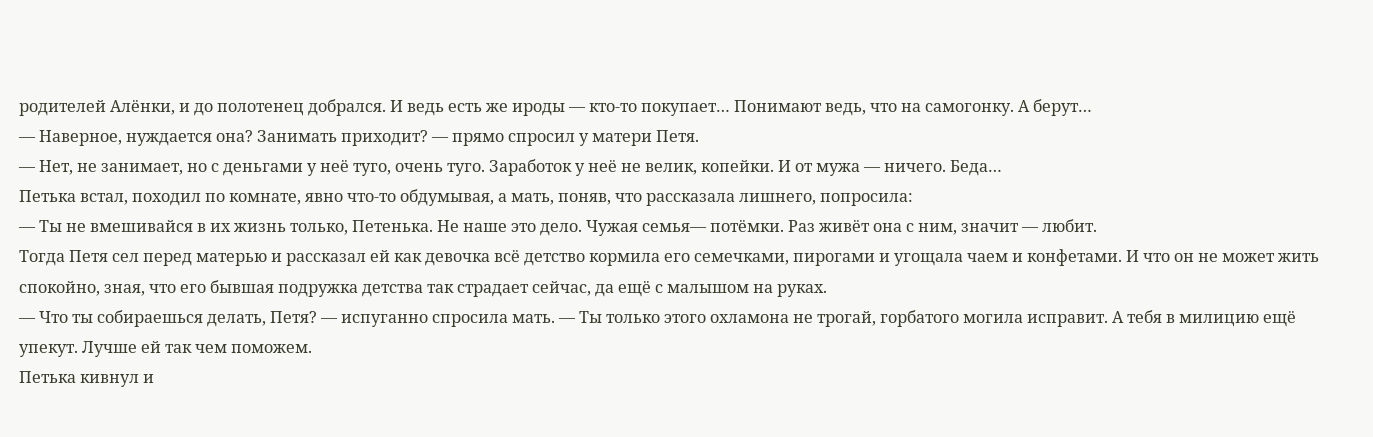родителей Алёнки, и до полотенец добрался. И ведь есть же ироды — кто-то покупает… Понимают ведь, что на самогонку. А берут…
— Наверное, нуждается она? Занимать приходит? — прямо спросил у матери Петя.
— Нет, не занимает, но с деньгами у неё туго, очень туго. Заработок у неё не велик, копейки. И от мужа — ничего. Беда…
Петька встал, походил по комнате, явно что-то обдумывая, а мать, поняв, что рассказала лишнего, попросила:
— Ты не вмешивайся в их жизнь только, Петенька. Не наше это дело. Чужая семья— потёмки. Раз живёт она с ним, значит — любит.
Тогда Петя сел перед матерью и рассказал ей как девочка всё детство кормила его семечками, пирогами и угощала чаем и конфетами. И что он не может жить спокойно, зная, что его бывшая подружка детства так страдает сейчас, да ещё с малышом на руках.
— Что ты собираешься делать, Петя? — испуганно спросила мать. — Ты только этого охламона не трогай, горбатого могила исправит. А тебя в милицию ещё упекут. Лучше ей так чем поможем.
Петька кивнул и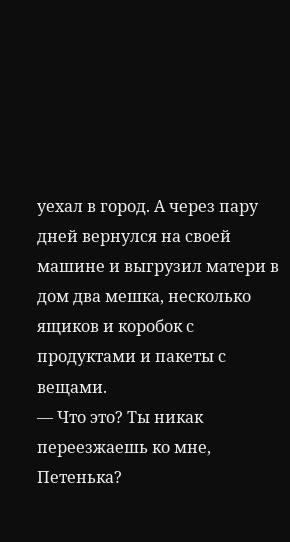уехал в город. А через пару дней вернулся на своей машине и выгрузил матери в дом два мешка, несколько ящиков и коробок с продуктами и пакеты с вещами.
— Что это? Ты никак переезжаешь ко мне, Петенька?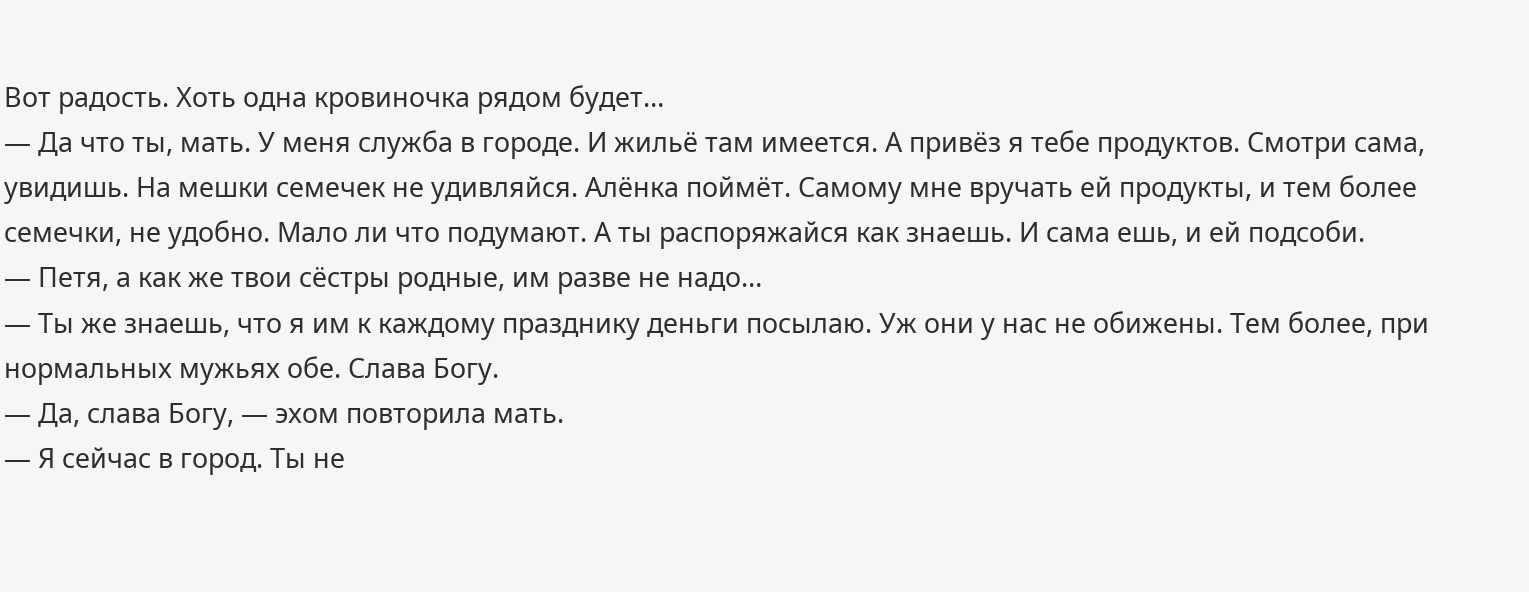Вот радость. Хоть одна кровиночка рядом будет…
— Да что ты, мать. У меня служба в городе. И жильё там имеется. А привёз я тебе продуктов. Смотри сама, увидишь. На мешки семечек не удивляйся. Алёнка поймёт. Самому мне вручать ей продукты, и тем более семечки, не удобно. Мало ли что подумают. А ты распоряжайся как знаешь. И сама ешь, и ей подсоби.
— Петя, а как же твои сёстры родные, им разве не надо…
— Ты же знаешь, что я им к каждому празднику деньги посылаю. Уж они у нас не обижены. Тем более, при нормальных мужьях обе. Слава Богу.
— Да, слава Богу, — эхом повторила мать.
— Я сейчас в город. Ты не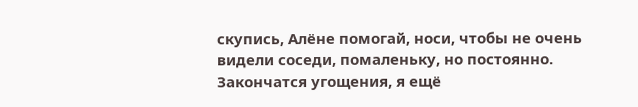скупись, Алёне помогай, носи, чтобы не очень видели соседи, помаленьку, но постоянно. Закончатся угощения, я ещё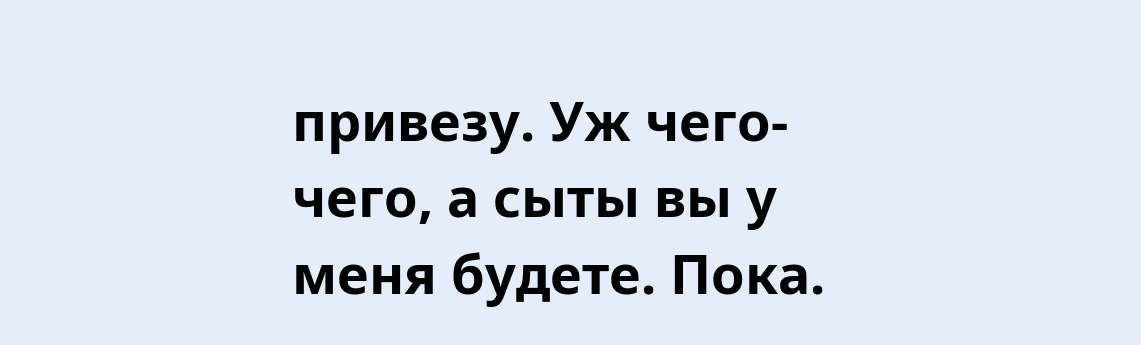привезу. Уж чего-чего, а сыты вы у меня будете. Пока.